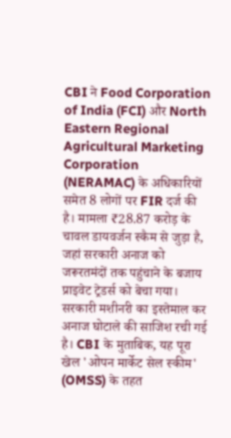CBI ने Food Corporation of India (FCI) और North Eastern Regional Agricultural Marketing Corporation (NERAMAC) के अधिकारियों समेत 8 लोगों पर FIR दर्ज की है। मामला ₹28.87 करोड़ के चावल डायवर्जन स्कैम से जुड़ा है, जहां सरकारी अनाज को जरूरतमंदों तक पहुंचाने के बजाय प्राइवेट ट्रेडर्स को बेचा गया।
सरकारी मशीनरी का इस्तेमाल कर अनाज घोटाले की साजिश रची गई है। CBI के मुताबिक, यह पूरा खेल 'ओपन मार्केट सेल स्कीम' (OMSS) के तहत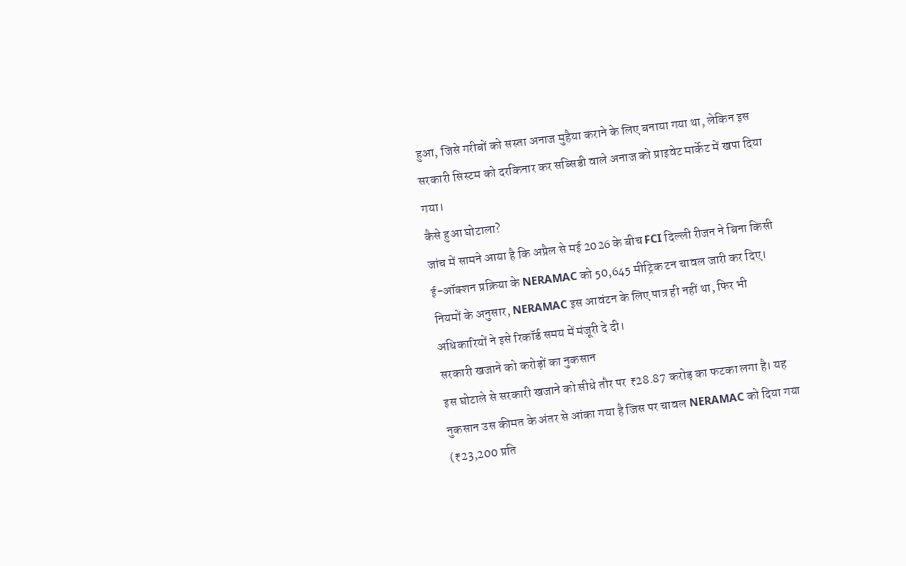हुआ, जिसे गरीबों को सस्ता अनाज मुहैया कराने के लिए बनाया गया था, लेकिन इस सरकारी सिस्टम को दरकिनार कर सब्सिडी वाले अनाज को प्राइवेट मार्केट में खपा दिया गया।
कैसे हुआ घोटाला?
जांच में सामने आया है कि अप्रैल से मई 2026 के बीच FCI दिल्ली रीजन ने बिना किसी ई-ऑक्शन प्रक्रिया के NERAMAC को 50,645 मीट्रिक टन चावल जारी कर दिए। नियमों के अनुसार, NERAMAC इस आवंटन के लिए पात्र ही नहीं था, फिर भी अधिकारियों ने इसे रिकॉर्ड समय में मंजूरी दे दी।
सरकारी खजाने को करोड़ों का नुकसान
इस घोटाले से सरकारी खजाने को सीधे तौर पर ₹28.87 करोड़ का फटका लगा है। यह नुकसान उस कीमत के अंतर से आंका गया है जिस पर चावल NERAMAC को दिया गया (₹23,200 प्रति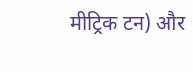मीट्रिक टन) और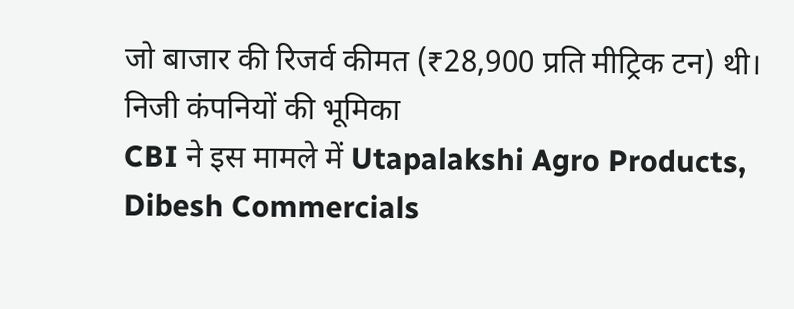जो बाजार की रिजर्व कीमत (₹28,900 प्रति मीट्रिक टन) थी।
निजी कंपनियों की भूमिका
CBI ने इस मामले में Utapalakshi Agro Products, Dibesh Commercials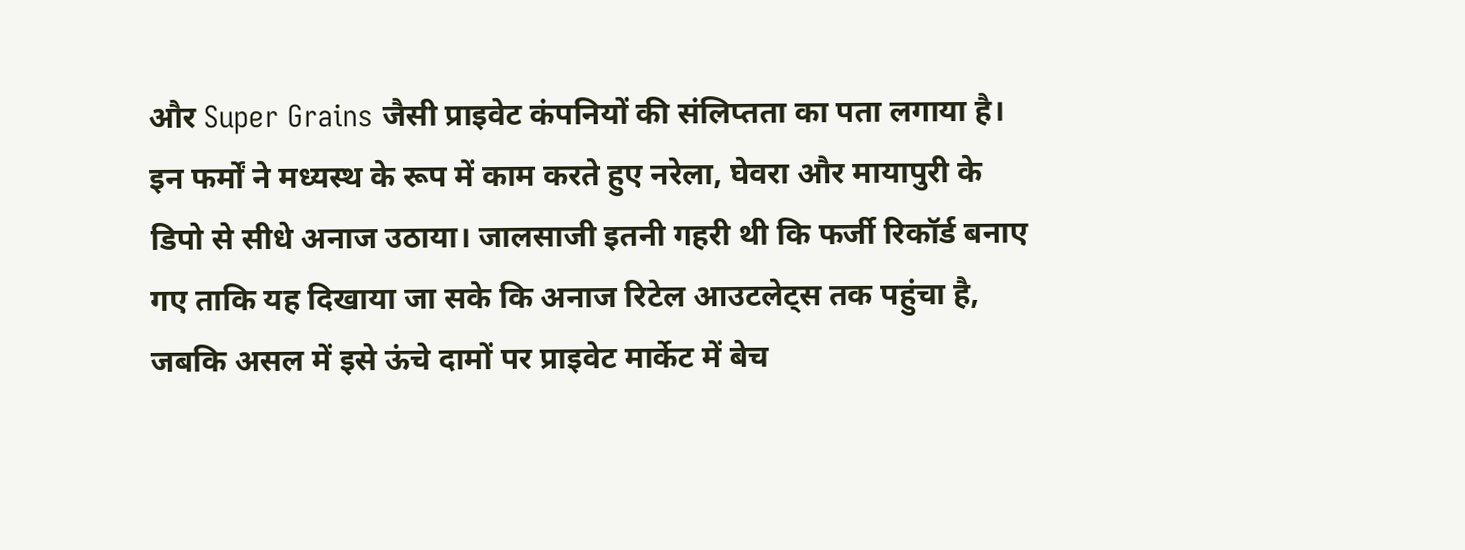और Super Grains जैसी प्राइवेट कंपनियों की संलिप्तता का पता लगाया है। इन फर्मों ने मध्यस्थ के रूप में काम करते हुए नरेला, घेवरा और मायापुरी के डिपो से सीधे अनाज उठाया। जालसाजी इतनी गहरी थी कि फर्जी रिकॉर्ड बनाए गए ताकि यह दिखाया जा सके कि अनाज रिटेल आउटलेट्स तक पहुंचा है, जबकि असल में इसे ऊंचे दामों पर प्राइवेट मार्केट में बेच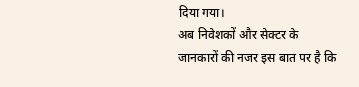दिया गया।
अब निवेशकों और सेक्टर के जानकारों की नजर इस बात पर है कि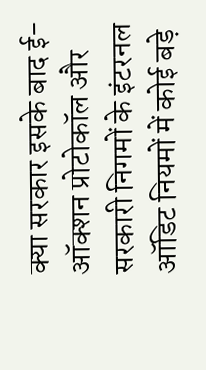क्या सरकार इसके बाद ई-ऑक्शन प्रोटोकॉल और सरकारी निगमों के इंटरनल ऑडिट नियमों में कोई बड़े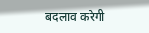बदलाव करेगी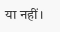या नहीं।